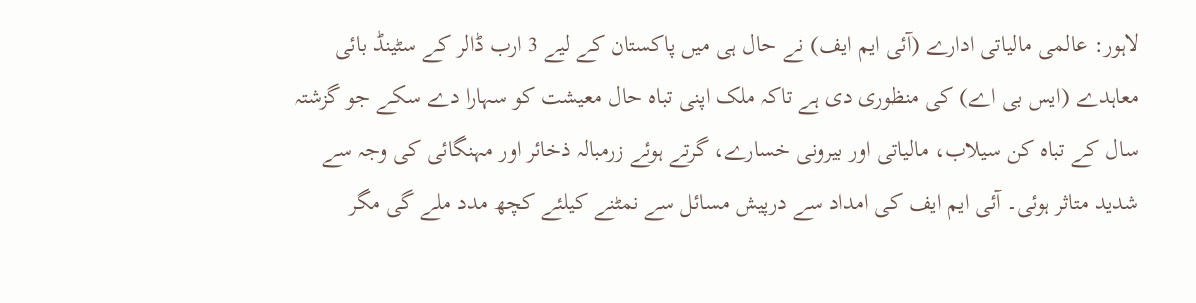لاہور: عالمی مالیاتی ادارے (آئی ایم ایف) نے حال ہی میں پاکستان کے لیے 3 ارب ڈالر کے سٹینڈ بائی معاہدے (ایس بی اے) کی منظوری دی ہے تاکہ ملک اپنی تباہ حال معیشت کو سہارا دے سکے جو گزشتہ سال کے تباہ کن سیلاب، مالیاتی اور بیرونی خسارے، گرتے ہوئے زرمبالہ ذخائر اور مہنگائی کی وجہ سے شدید متاثر ہوئی۔ آئی ایم ایف کی امداد سے درپیش مسائل سے نمٹنے کیلئے کچھ مدد ملے گی مگر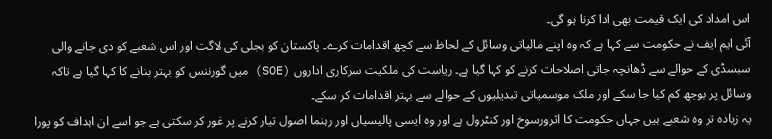اس امداد کی ایک قیمت بھی ادا کرنا ہو گی۔
آئی ایم ایف نے حکومت سے کہا ہے کہ وہ اپنے مالیاتی وسائل کے لحاظ سے کچھ اقدامات کرے۔ پاکستان کو بجلی کی لاگت اور اس شعبے کو دی جانے والی سبسڈی کے حوالے سے ڈھانچہ جاتی اصلاحات کرنے کو کہا گیا ہے۔ ریاست کی ملکیت سرکاری اداروں (SOE) میں گورننس کو بہتر بنانے کا کہا گیا ہے تاکہ وسائل پر بوجھ کم کیا جا سکے اور ملک موسمیاتی تبدیلیوں کے حوالے سے بہتر اقدامات کر سکے۔
یہ زیادہ تر وہ شعبے ہیں جہاں حکومت کا اثرورسوخ اور کنٹرول ہے اور وہ ایسی پالیسیاں اور رہنما اصول تیار کرنے پر غور کر سکتی ہے جو اسے ان اہداف کو پورا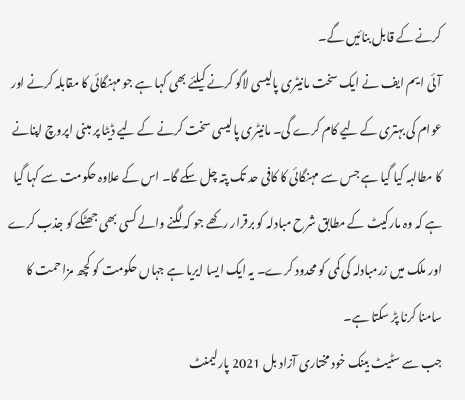کرنے کے قابل بنائیں گے۔
آئی ایم ایف نے ایک سخت مانیٹری پالیسی لاگو کرنے کیلئے بھی کہا ہے جو مہنگائی کا مقابلہ کرنے اور عوام کی بہتری کے لیے کام کرے گی۔ مانیٹری پالیسی سخت کرنے کے لیے ڈیٹا پر مبنی اپروچ اپنانے کا مطالبہ کیا گیا ہے جس سے مہنگائی کا کافی حد تک پتہ چل سکے گا۔ اس کے علاوہ حکومت سے کہا گیا ہے کہ وہ مارکیٹ کے مطابق شرح مبادلہ کو برقرار رکھے جو کہ لگنے والے کسی بھی جھٹکے کو جذب کرے اور ملک میں زرمبادلہ کی کمی کو محدود کرے۔ یہ ایک ایسا ایریا ہے جہاں حکومت کو کچھ مزاحمت کا سامنا کرنا پڑ سکتا ہے۔
جب سے سٹیٹ بینک خود مختاری آزاد بل 2021 پارلیمنٹ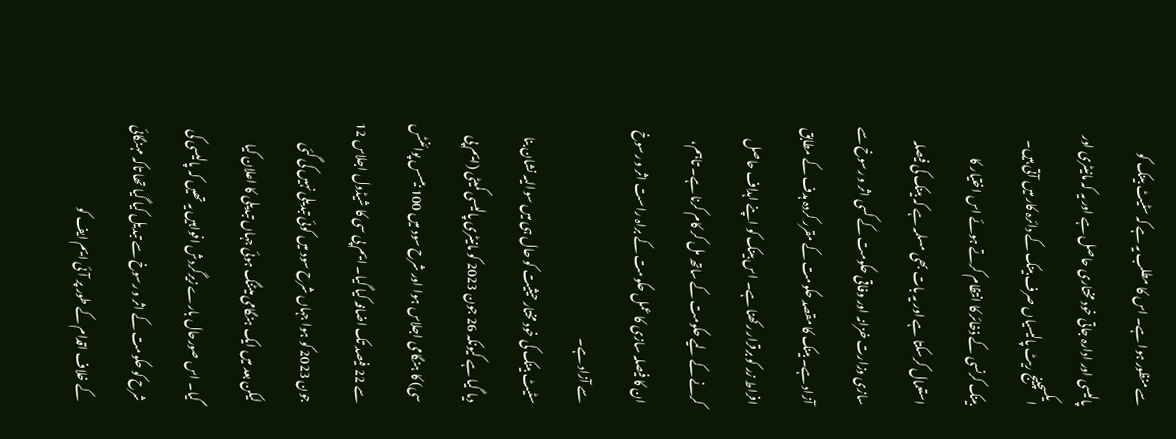سے منظور ہوا ہے۔ اس کا مطلب یہ ہے کہ سٹیٹ بینک کو پالیسی اور ادارہ جاتی خود مختاری حاصل ہے اور یہ کہ مانیٹری اور ایکسچینج ریٹ پالیسیاں صرف بینک کے دائرہ کار میں آتی ہیں۔ بینک کرنسی کے ذخائر کا انتظام کرتے ہوئے اس اختیار کا استعمال کرسکتا ہے اور یہ بات بھی مسلمہ ہے کہ بینک کی فیصلہ سازی وزارت خزانہ اور وفاقی حکومت کے کسی اثر و رسوخ سے آزاد ہے۔ بینک کا مقصد حکومت کے مقرر کردہ ہدف کے مطابق افراط زر کو برقرار رکھنا ہے۔ اس بینک کو اپنے اہداف حاصل کرنے کے لیے حکومت کے ساتھ مل کر کام کرنا ہے۔ تاہم، ان کا فیصلہ سازی کا عمل حکومت کے براہ راست اثر و رسوخ سے آزاد ہے۔
سٹیٹ بینک کی خود مختار حیثیت کو حال ہی میں سوالیہ نشان بنا دیا گیا ہے کیونکہ 26 جون 2023 کو مانیٹری پالیسی کمیٹی (ایم پی سی) کا ہنگامی اجلاس ہوا اور شرح سود میں 100 بیسس پوائنٹس سے 22 فیصد تک اضافہ کیا گیا۔ ایم پی سی کا شیڈول اجلاس 12 جون 2023 کو ہوا جہاں شرح سود میں کوئی تبدیلی نہیں کی گئی لیکن بعد میں ایک ہنگامی میٹنگ ہوئی جہاں تبدیلی کا اعلان کیا گیا۔ اس صورحال بارے زیرگردش افواہیں یہ تھیں کہ پالیسی کی شرح کو حکومت کے اثر و رسوخ سے تبدیل کیا گیا تھا تاکہ مہنگائی کے خلاف اقدام کے طور پر آئی ایم ایف کو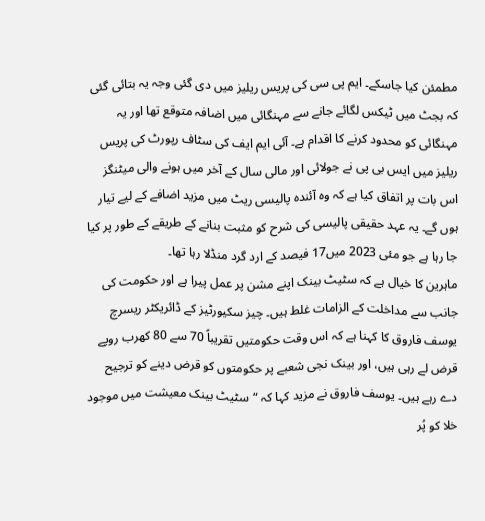مطمئن کیا جاسکے۔ ایم پی سی کی پریس ریلیز میں دی گئی وجہ یہ بتائی گئی کہ بجٹ میں ٹیکس لگائے جانے سے مہنگائی میں اضافہ متوقع تھا اور یہ مہنگائی کو محدود کرنے کا اقدام ہے۔ آئی ایم ایف کی سٹاف رپورٹ کی پریس ریلیز میں ایس بی پی نے جولائی اور مالی سال کے آخر میں ہونے والی میٹنگز اس بات پر اتفاق کیا ہے کہ وہ آئندہ پالیسی ریٹ میں مزید اضافے کے لیے تیار ہوں گے۔ یہ عہد حقیقی پالیسی کی شرح کو مثبت بنانے کے طریقے کے طور پر کیا جا رہا ہے جو مئی 2023 میں17 فیصد کے ارد گرد منڈلا رہا تھا۔
ماہرین کا خیال ہے کہ سٹیٹ بینک اپنے مشن پر عمل پیرا ہے اور حکومت کی جانب سے مداخلت کے الزامات غلط ہیں۔ چیز سکیورٹیز کے ڈائریکٹر ریسرچ یوسف فاروق کا کہنا ہے کہ اس وقت حکومتیں تقریباً 70 سے 80 کھرب روپے قرض لے رہی ہیں، اور بینک نجی شعبے پر حکومتوں کو قرض دینے کو ترجیح دے رہے ہیں۔ یوسف فاروق نے مزید کہا کہ “سٹیٹ بینک معیشت میں موجود خلا کو پُر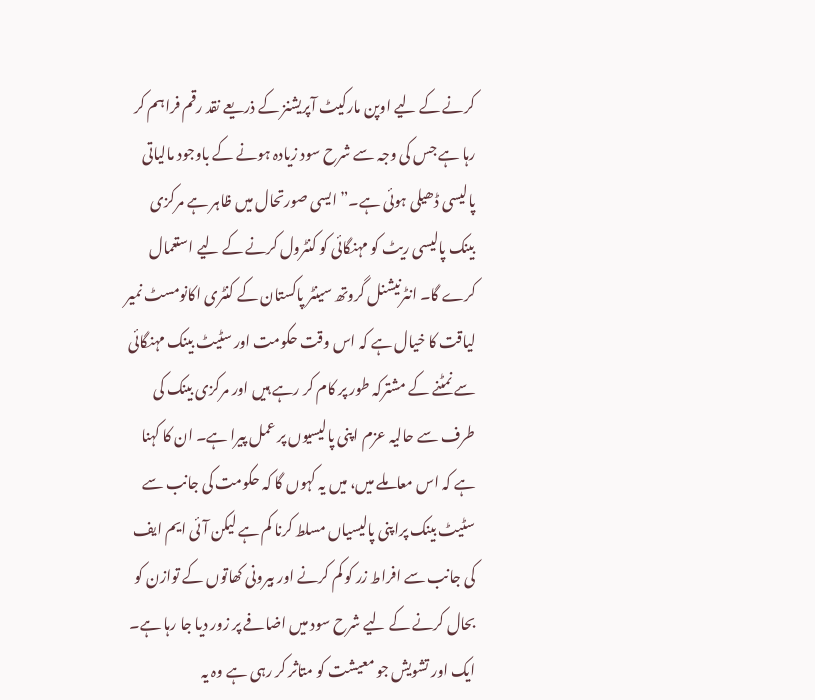کرنے کے لیے اوپن مارکیٹ آپریشنز کے ذریعے نقد رقم فراہم کر رہا ہے جس کی وجہ سے شرح سود زیادہ ہونے کے باوجود مالیاتی پالیسی ڈھیلی ہوئی ہے۔” ایسی صورتحال میں ظاہر ہے مرکزی بینک پالیسی ریٹ کو مہنگائی کو کنٹرول کرنے کے لیے استعمال کرے گا۔ انٹرنیشنل گروتھ سینٹر پاکستان کے کنٹری اکانومسٹ نمیر لیاقت کا خیال ہے کہ اس وقت حکومت اور سٹیٹ بینک مہنگائی سے نمٹنے کے مشترکہ طور پر کام کر رہے ہیں اور مرکزی بینک کی طرف سے حالیہ عزم اپنی پالیسیوں پر عمل پیرا ہے۔ ان کا کہنا ہے کہ اس معاملے میں، میں یہ کہوں گا کہ حکومت کی جانب سے سٹیٹ بینک پراپنی پالیسیاں مسلط کرنا کم ہے لیکن آئی ایم ایف کی جانب سے افراط زر کو کم کرنے اور بیرونی کھاتوں کے توازن کو بحال کرنے کے لیے شرح سود میں اضافے پر زور دیا جا رہا ہے۔
ایک اور تشویش جو معیشت کو متاثر کر رہی ہے وہ یہ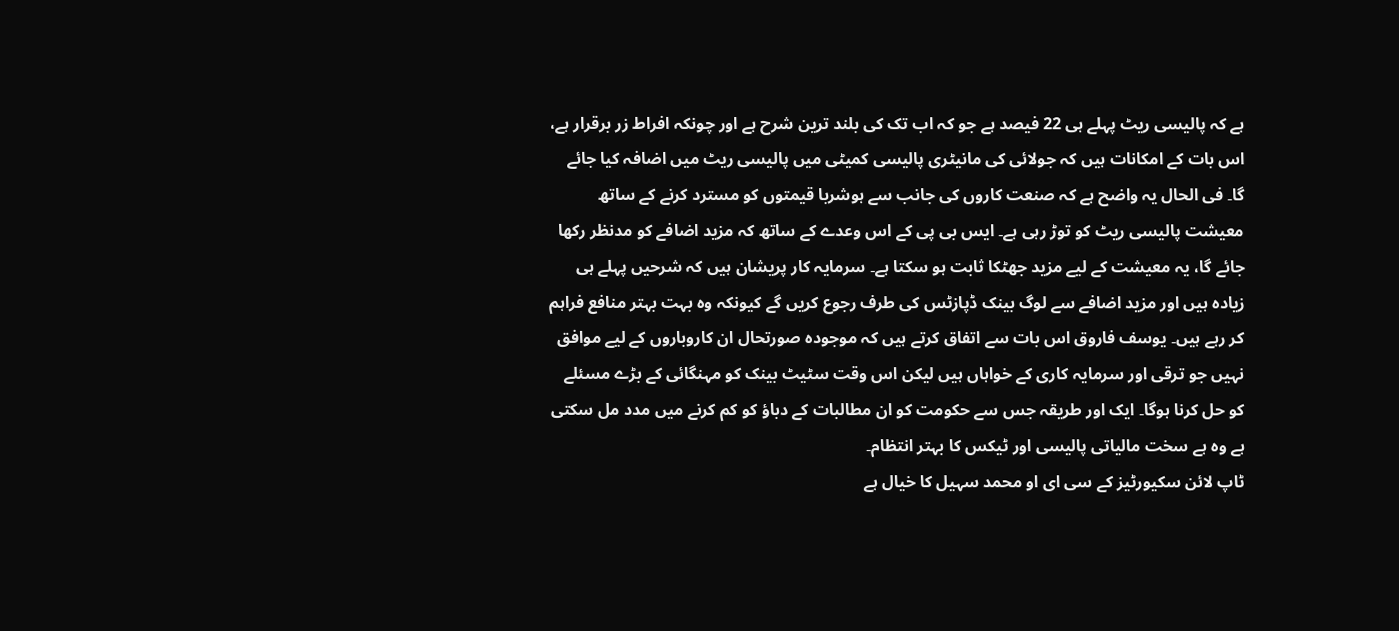ہے کہ پالیسی ریٹ پہلے ہی 22 فیصد ہے جو کہ اب تک کی بلند ترین شرح ہے اور چونکہ افراط زر برقرار ہے، اس بات کے امکانات ہیں کہ جولائی کی مانیٹری پالیسی کمیٹی میں پالیسی ریٹ میں اضافہ کیا جائے گا۔ فی الحال یہ واضح ہے کہ صنعت کاروں کی جانب سے ہوشربا قیمتوں کو مسترد کرنے کے ساتھ معیشت پالیسی ریٹ کو توڑ رہی ہے۔ ایس بی پی کے اس وعدے کے ساتھ کہ مزید اضافے کو مدنظر رکھا جائے گا، یہ معیشت کے لیے مزید جھٹکا ثابت ہو سکتا ہے۔ سرمایہ کار پریشان ہیں کہ شرحیں پہلے ہی زیادہ ہیں اور مزید اضافے سے لوگ بینک ڈپازٹس کی طرف رجوع کریں گے کیونکہ وہ بہت بہتر منافع فراہم کر رہے ہیں۔ یوسف فاروق اس بات سے اتفاق کرتے ہیں کہ موجودہ صورتحال ان کاروباروں کے لیے موافق نہیں جو ترقی اور سرمایہ کاری کے خواہاں ہیں لیکن اس وقت سٹیٹ بینک کو مہنگائی کے بڑے مسئلے کو حل کرنا ہوگا۔ ایک اور طریقہ جس سے حکومت کو ان مطالبات کے دباؤ کو کم کرنے میں مدد مل سکتی ہے وہ ہے سخت مالیاتی پالیسی اور ٹیکس کا بہتر انتظام۔
ٹاپ لائن سکیورٹیز کے سی ای او محمد سہیل کا خیال ہے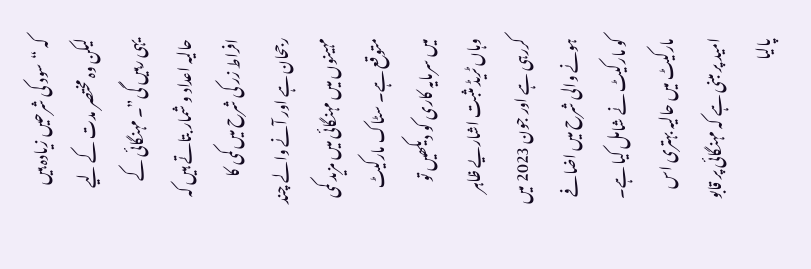کہ “سود کی شرحیں زیادہ ہیں لیکن وہ مختصر مدت کے لیے یہی رہیں گی”۔ مہنگائی کے حالیہ اعداد و شمار بتاتے ہیں کہ افراط زر کی شرح میں کمی کا رجحان ہے اور آنے والے چند مہینوں میں مہنگائی میں مزید کمی متوقع ہے۔ سٹاک مارکیٹ میں سرمایہ کاری کو دیکھیں تو وہاں ٹریڈ مثبت اشاریے ظاہر کررہی ہے اور جون 2023 میں ہونے والی شرح میں اضافے کو مارکیٹ نے شامل کیا ہے۔ مارکیٹ میں حالیہ بہتری اس امید پر مبنی ہے کہ مہنگائی پر قابو پالیا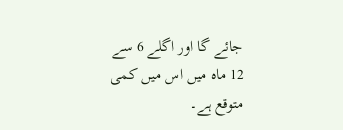جائے گا اور اگلے 6 سے 12 ماہ میں اس میں کمی متوقع ہے۔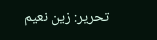تحریر: زین نعیم